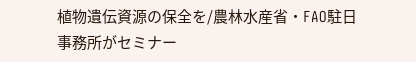植物遺伝資源の保全を/農林水産省・FAO駐日事務所がセミナー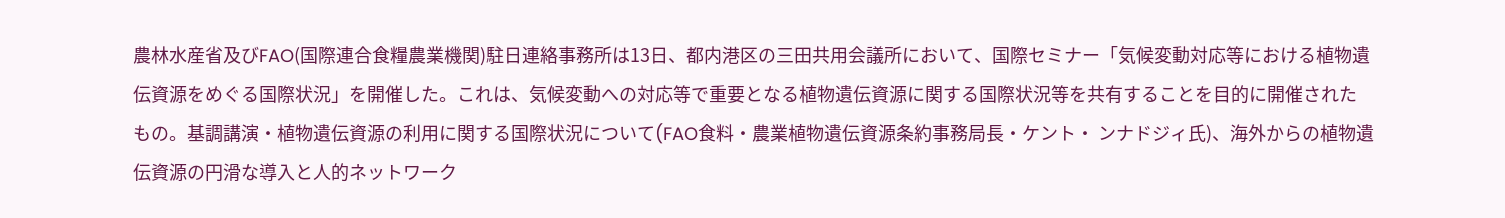農林水産省及びFAO(国際連合食糧農業機関)駐日連絡事務所は13日、都内港区の三田共用会議所において、国際セミナー「気候変動対応等における植物遺伝資源をめぐる国際状況」を開催した。これは、気候変動への対応等で重要となる植物遺伝資源に関する国際状況等を共有することを目的に開催されたもの。基調講演・植物遺伝資源の利用に関する国際状況について(FAO食料・農業植物遺伝資源条約事務局長・ケント・ ンナドジィ氏)、海外からの植物遺伝資源の円滑な導入と人的ネットワーク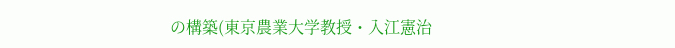の構築(東京農業大学教授・入江憲治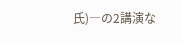氏)―の2講演な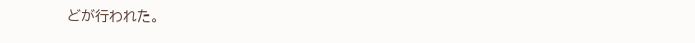どが行われた。